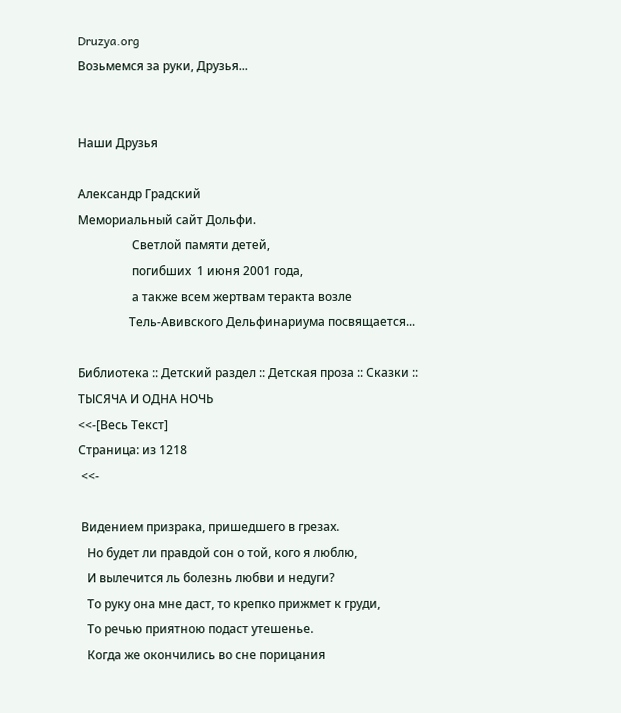Druzya.org
Возьмемся за руки, Друзья...


Наши Друзья

Александр Градский
Мемориальный сайт Дольфи.
                  Светлой памяти детей,
                  погибших  1 июня 2001 года,
                  а также всем жертвам теракта возле
                 Тель-Авивского Дельфинариума посвящается...

Библиотека :: Детский раздел :: Детская проза :: Сказки :: ТЫСЯЧА И ОДНА НОЧЬ
<<-[Весь Текст]
Страница: из 1218
 <<-

 Видением призрака, пришедшего в грезах.
   Но будет ли правдой сон о той, кого я люблю,
   И вылечится ль болезнь любви и недуги?
   То руку она мне даст, то крепко прижмет к груди,
   То речью приятною подаст утешенье.
   Когда же окончились во сне порицания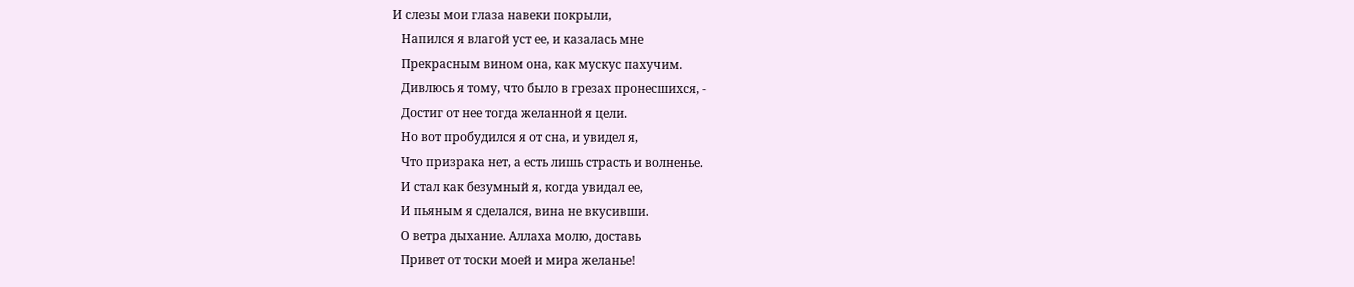И слезы мои глаза навеки покрыли,
   Напился я влагой уст ее, и казалась мне
   Прекрасным вином она, как мускус пахучим.
   Дивлюсь я тому, что было в грезах пронесшихся, -
   Достиг от нее тогда желанной я цели.
   Но вот пробудился я от сна, и увидел я,
   Что призрака нет, а есть лишь страсть и волненье.
   И стал как безумный я, когда увидал ее,
   И пьяным я сделался, вина не вкусивши.
   О ветра дыхание. Аллаха молю, доставь
   Привет от тоски моей и мира желанье!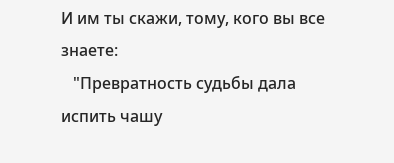И им ты скажи, тому, кого вы все знаете:
   "Превратность судьбы дала испить чашу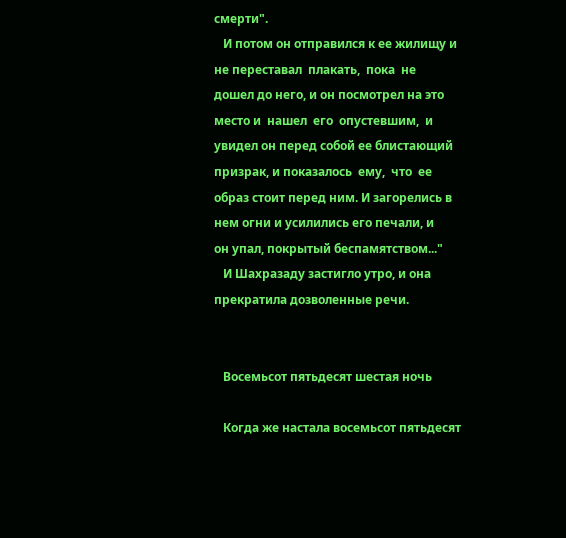смерти".
   И потом он отправился к ее жилищу и не переставал  плакать,  пока  не
дошел до него, и он посмотрел на это место и  нашел  его  опустевшим,  и
увидел он перед собой ее блистающий призрак, и показалось  ему,  что  ее
образ стоит перед ним. И загорелись в нем огни и усилились его печали, и
он упал, покрытый беспамятством..."
   И Шахразаду застигло утро, и она прекратила дозволенные речи.


   Восемьсот пятьдесят шестая ночь

   Когда же настала восемьсот пятьдесят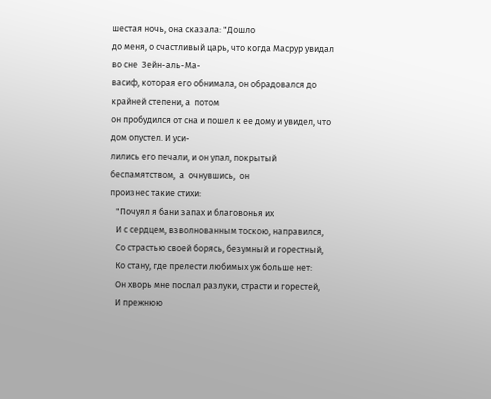шестая ночь, она сказала: "Дошло
до меня, о счастливый царь, что когда Масрур увидал во сне  Зейн-аль-Ма-
васиф, которая его обнимала, он обрадовался до крайней степени, а  потом
он пробудился от сна и пошел к ее дому и увидел, что дом опустел. И уси-
лились его печали, и он упал, покрытый беспамятством,  а  очнувшись,  он
произнес такие стихи:
   "Почуял я бани запах и благовонья их
   И с сердцем, взволнованным тоскою, направился,
   Со страстью своей борясь, безумный и горестный,
   Ко стану, где прелести любимых уж больше нет:
   Он хворь мне послал разлуки, страсти и горестей,
   И прежнюю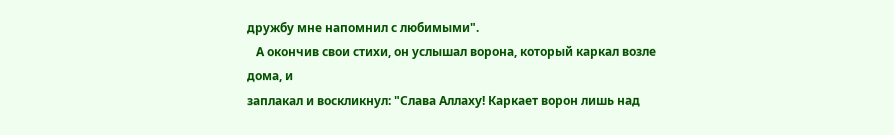дружбу мне напомнил с любимыми".
   А окончив свои стихи, он услышал ворона, который каркал возле дома, и
заплакал и воскликнул: "Слава Аллаху! Каркает ворон лишь над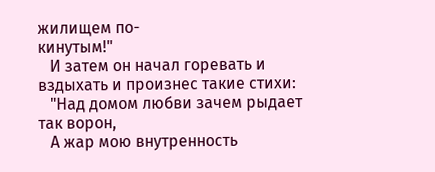жилищем по-
кинутым!"
   И затем он начал горевать и вздыхать и произнес такие стихи:
   "Над домом любви зачем рыдает так ворон,
   А жар мою внутренность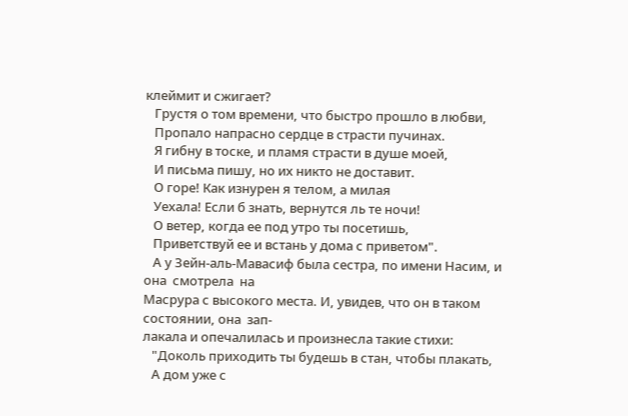клеймит и сжигает?
   Грустя о том времени, что быстро прошло в любви,
   Пропало напрасно сердце в страсти пучинах.
   Я гибну в тоске, и пламя страсти в душе моей,
   И письма пишу, но их никто не доставит.
   О горе! Как изнурен я телом, а милая
   Уехала! Если б знать, вернутся ль те ночи!
   О ветер, когда ее под утро ты посетишь,
   Приветствуй ее и встань у дома с приветом".
   А у Зейн-аль-Мавасиф была сестра, по имени Насим, и она  смотрела  на
Масрура с высокого места. И, увидев, что он в таком состоянии, она  зап-
лакала и опечалилась и произнесла такие стихи:
   "Доколь приходить ты будешь в стан, чтобы плакать,
   А дом уже с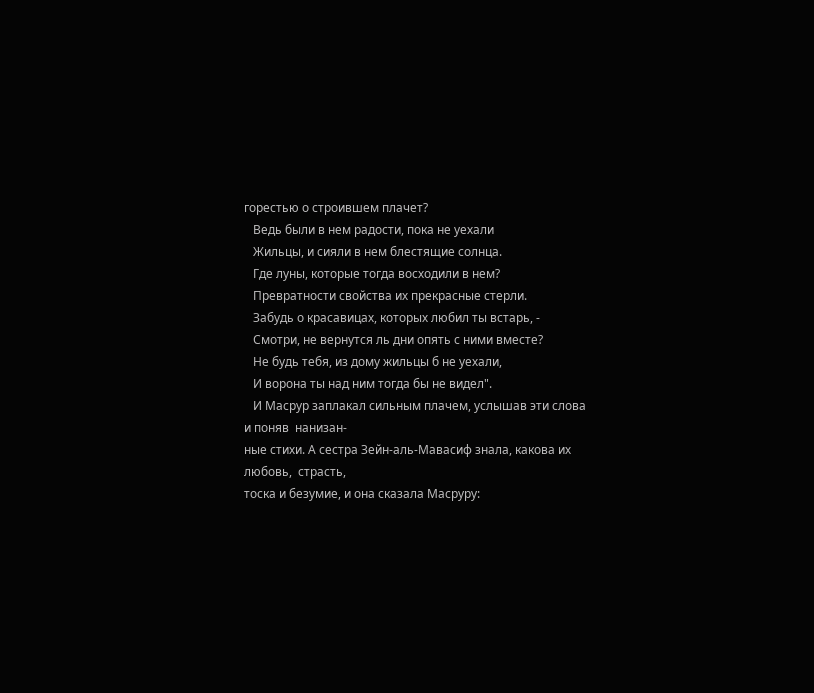горестью о строившем плачет?
   Ведь были в нем радости, пока не уехали
   Жильцы, и сияли в нем блестящие солнца.
   Где луны, которые тогда восходили в нем?
   Превратности свойства их прекрасные стерли.
   Забудь о красавицах, которых любил ты встарь, -
   Смотри, не вернутся ль дни опять с ними вместе?
   Не будь тебя, из дому жильцы б не уехали,
   И ворона ты над ним тогда бы не видел".
   И Масрур заплакал сильным плачем, услышав эти слова и поняв  нанизан-
ные стихи. А сестра Зейн-аль-Мавасиф знала, какова их  любовь,  страсть,
тоска и безумие, и она сказала Масруру: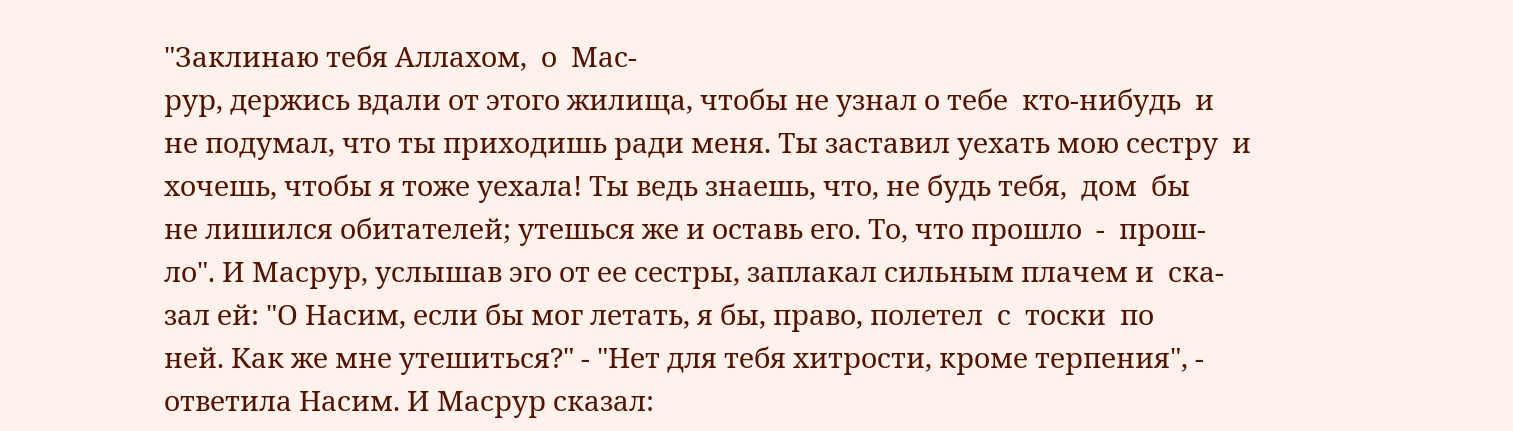"Заклинаю тебя Аллахом,  о  Мас-
рур, держись вдали от этого жилища, чтобы не узнал о тебе  кто-нибудь  и
не подумал, что ты приходишь ради меня. Ты заставил уехать мою сестру  и
хочешь, чтобы я тоже уехала! Ты ведь знаешь, что, не будь тебя,  дом  бы
не лишился обитателей; утешься же и оставь его. То, что прошло  -  прош-
ло". И Масрур, услышав эго от ее сестры, заплакал сильным плачем и  ска-
зал ей: "О Насим, если бы мог летать, я бы, право, полетел  с  тоски  по
ней. Как же мне утешиться?" - "Нет для тебя хитрости, кроме терпения", -
ответила Насим. И Масрур сказал: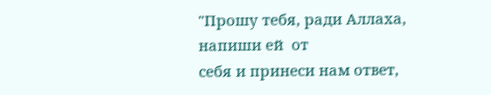"Прошу тебя, ради Аллаха, напиши ей  от
себя и принеси нам ответ,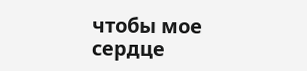чтобы мое сердце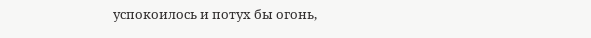успокоилось и потух бы огонь,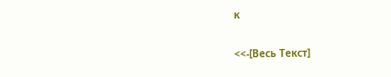к

<<-[Весь Текст]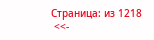Страница: из 1218
 <<-